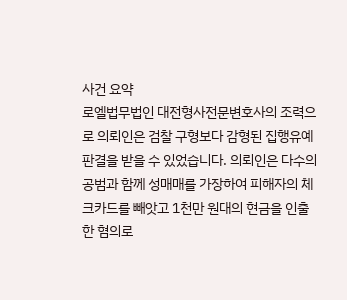사건 요약
로엘법무법인 대전형사전문변호사의 조력으로 의뢰인은 검찰 구형보다 감형된 집행유예 판결을 받을 수 있었습니다. 의뢰인은 다수의 공범과 함께 성매매를 가장하여 피해자의 체크카드를 빼앗고 1천만 원대의 현금을 인출한 혐의로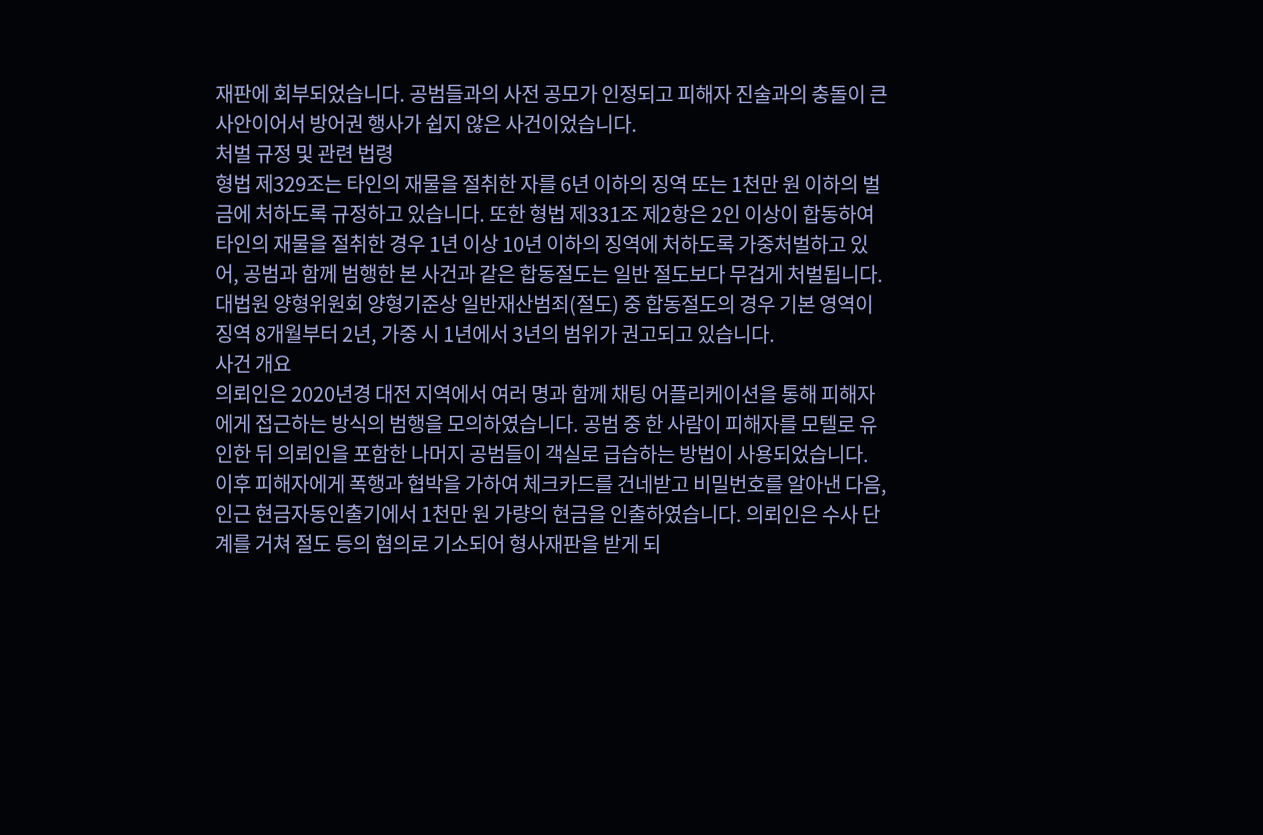재판에 회부되었습니다. 공범들과의 사전 공모가 인정되고 피해자 진술과의 충돌이 큰 사안이어서 방어권 행사가 쉽지 않은 사건이었습니다.
처벌 규정 및 관련 법령
형법 제329조는 타인의 재물을 절취한 자를 6년 이하의 징역 또는 1천만 원 이하의 벌금에 처하도록 규정하고 있습니다. 또한 형법 제331조 제2항은 2인 이상이 합동하여 타인의 재물을 절취한 경우 1년 이상 10년 이하의 징역에 처하도록 가중처벌하고 있어, 공범과 함께 범행한 본 사건과 같은 합동절도는 일반 절도보다 무겁게 처벌됩니다. 대법원 양형위원회 양형기준상 일반재산범죄(절도) 중 합동절도의 경우 기본 영역이 징역 8개월부터 2년, 가중 시 1년에서 3년의 범위가 권고되고 있습니다.
사건 개요
의뢰인은 2020년경 대전 지역에서 여러 명과 함께 채팅 어플리케이션을 통해 피해자에게 접근하는 방식의 범행을 모의하였습니다. 공범 중 한 사람이 피해자를 모텔로 유인한 뒤 의뢰인을 포함한 나머지 공범들이 객실로 급습하는 방법이 사용되었습니다. 이후 피해자에게 폭행과 협박을 가하여 체크카드를 건네받고 비밀번호를 알아낸 다음, 인근 현금자동인출기에서 1천만 원 가량의 현금을 인출하였습니다. 의뢰인은 수사 단계를 거쳐 절도 등의 혐의로 기소되어 형사재판을 받게 되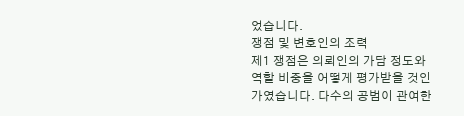었습니다.
쟁점 및 변호인의 조력
제1 쟁점은 의뢰인의 가담 정도와 역할 비중을 어떻게 평가받을 것인가였습니다. 다수의 공범이 관여한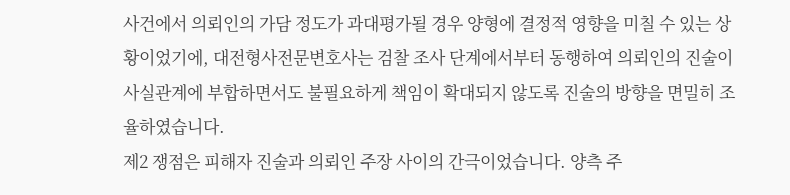사건에서 의뢰인의 가담 정도가 과대평가될 경우 양형에 결정적 영향을 미칠 수 있는 상황이었기에, 대전형사전문변호사는 검찰 조사 단계에서부터 동행하여 의뢰인의 진술이 사실관계에 부합하면서도 불필요하게 책임이 확대되지 않도록 진술의 방향을 면밀히 조율하였습니다.
제2 쟁점은 피해자 진술과 의뢰인 주장 사이의 간극이었습니다. 양측 주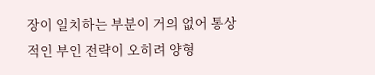장이 일치하는 부분이 거의 없어 통상적인 부인 전략이 오히려 양형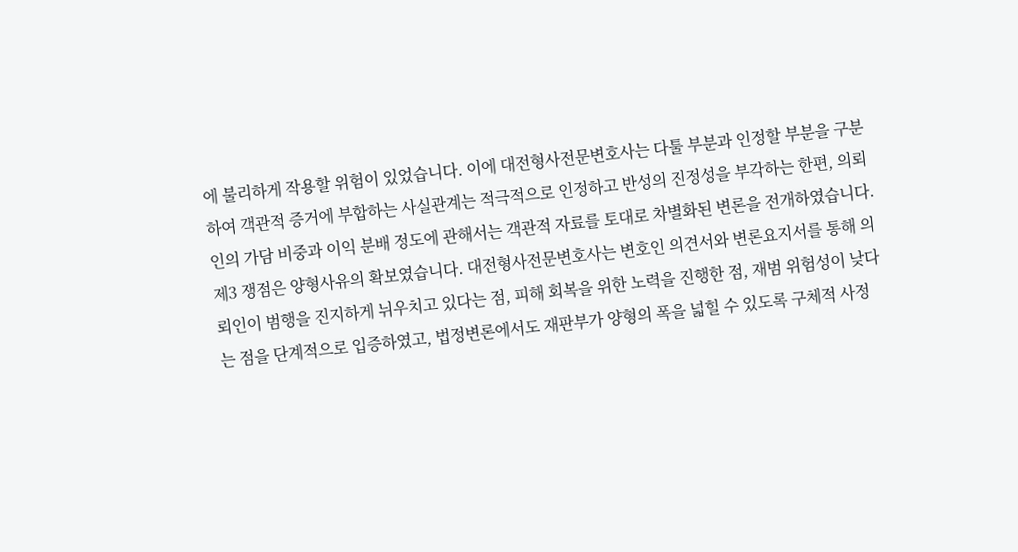에 불리하게 작용할 위험이 있었습니다. 이에 대전형사전문변호사는 다툴 부분과 인정할 부분을 구분하여 객관적 증거에 부합하는 사실관계는 적극적으로 인정하고 반성의 진정성을 부각하는 한편, 의뢰인의 가담 비중과 이익 분배 정도에 관해서는 객관적 자료를 토대로 차별화된 변론을 전개하였습니다.
제3 쟁점은 양형사유의 확보였습니다. 대전형사전문변호사는 변호인 의견서와 변론요지서를 통해 의뢰인이 범행을 진지하게 뉘우치고 있다는 점, 피해 회복을 위한 노력을 진행한 점, 재범 위험성이 낮다는 점을 단계적으로 입증하였고, 법정변론에서도 재판부가 양형의 폭을 넓힐 수 있도록 구체적 사정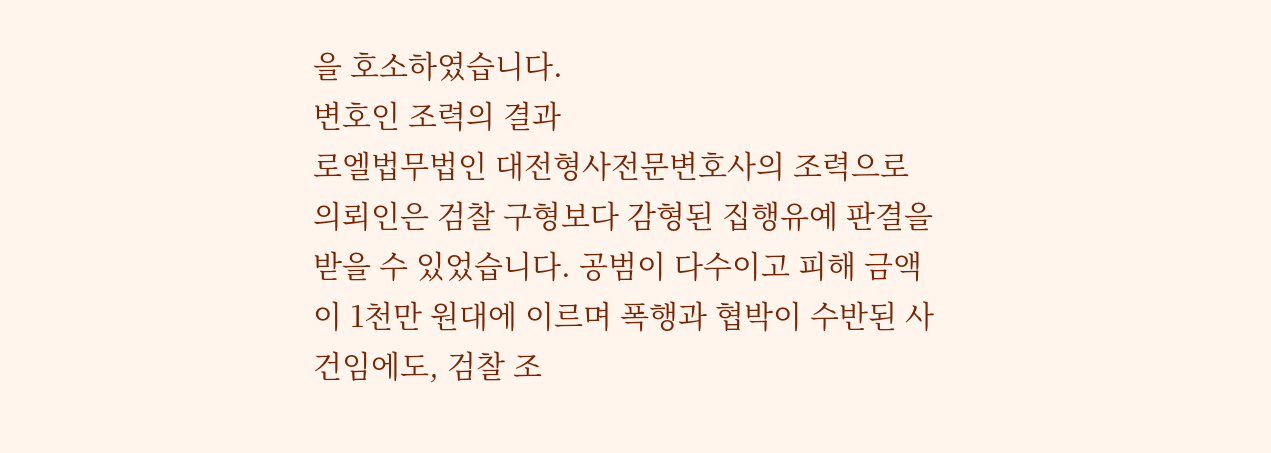을 호소하였습니다.
변호인 조력의 결과
로엘법무법인 대전형사전문변호사의 조력으로 의뢰인은 검찰 구형보다 감형된 집행유예 판결을 받을 수 있었습니다. 공범이 다수이고 피해 금액이 1천만 원대에 이르며 폭행과 협박이 수반된 사건임에도, 검찰 조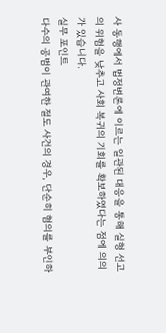사 동행에서 법정변론에 이르는 일관된 대응을 통해 실형 선고의 위험을 낮추고 사회 복귀의 기회를 확보하였다는 점에 의의가 있습니다.
실무 포인트
다수의 공범이 관여한 절도 사건의 경우, 단순히 혐의를 부인하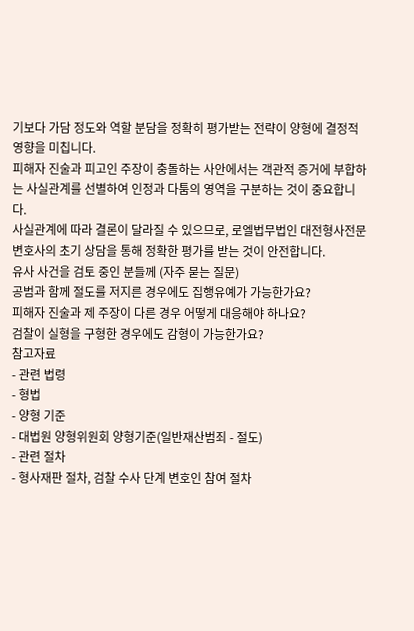기보다 가담 정도와 역할 분담을 정확히 평가받는 전략이 양형에 결정적 영향을 미칩니다.
피해자 진술과 피고인 주장이 충돌하는 사안에서는 객관적 증거에 부합하는 사실관계를 선별하여 인정과 다툼의 영역을 구분하는 것이 중요합니다.
사실관계에 따라 결론이 달라질 수 있으므로, 로엘법무법인 대전형사전문변호사의 초기 상담을 통해 정확한 평가를 받는 것이 안전합니다.
유사 사건을 검토 중인 분들께 (자주 묻는 질문)
공범과 함께 절도를 저지른 경우에도 집행유예가 가능한가요?
피해자 진술과 제 주장이 다른 경우 어떻게 대응해야 하나요?
검찰이 실형을 구형한 경우에도 감형이 가능한가요?
참고자료
- 관련 법령
- 형법
- 양형 기준
- 대법원 양형위원회 양형기준(일반재산범죄 - 절도)
- 관련 절차
- 형사재판 절차, 검찰 수사 단계 변호인 참여 절차